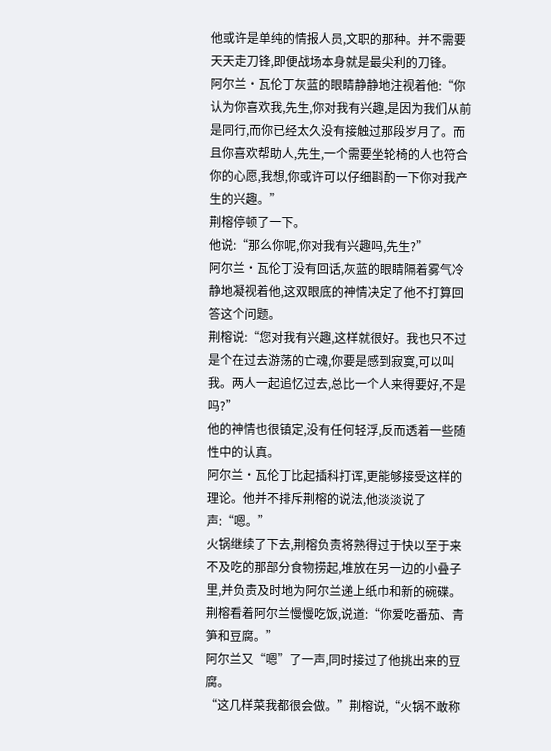他或许是单纯的情报人员,文职的那种。并不需要天天走刀锋,即便战场本身就是最尖利的刀锋。
阿尔兰·瓦伦丁灰蓝的眼睛静静地注视着他:“你认为你喜欢我,先生,你对我有兴趣,是因为我们从前是同行,而你已经太久没有接触过那段岁月了。而且你喜欢帮助人,先生,一个需要坐轮椅的人也符合你的心愿,我想,你或许可以仔细斟酌一下你对我产生的兴趣。”
荆榕停顿了一下。
他说:“那么你呢,你对我有兴趣吗,先生?”
阿尔兰·瓦伦丁没有回话,灰蓝的眼睛隔着雾气冷静地凝视着他,这双眼底的神情决定了他不打算回答这个问题。
荆榕说:“您对我有兴趣,这样就很好。我也只不过是个在过去游荡的亡魂,你要是感到寂寞,可以叫我。两人一起追忆过去,总比一个人来得要好,不是吗?”
他的神情也很镇定,没有任何轻浮,反而透着一些随性中的认真。
阿尔兰·瓦伦丁比起插科打诨,更能够接受这样的理论。他并不排斥荆榕的说法,他淡淡说了声:“嗯。”
火锅继续了下去,荆榕负责将熟得过于快以至于来不及吃的那部分食物捞起,堆放在另一边的小叠子里,并负责及时地为阿尔兰递上纸巾和新的碗碟。
荆榕看着阿尔兰慢慢吃饭,说道:“你爱吃番茄、青笋和豆腐。”
阿尔兰又“嗯”了一声,同时接过了他挑出来的豆腐。
“这几样菜我都很会做。”荆榕说,“火锅不敢称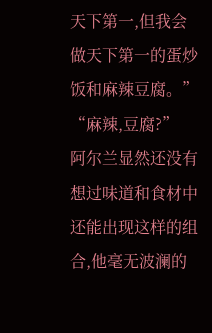天下第一,但我会做天下第一的蛋炒饭和麻辣豆腐。”
“麻辣,豆腐?”
阿尔兰显然还没有想过味道和食材中还能出现这样的组合,他毫无波澜的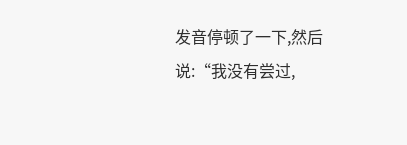发音停顿了一下,然后说:“我没有尝过,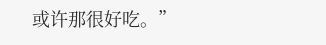或许那很好吃。”